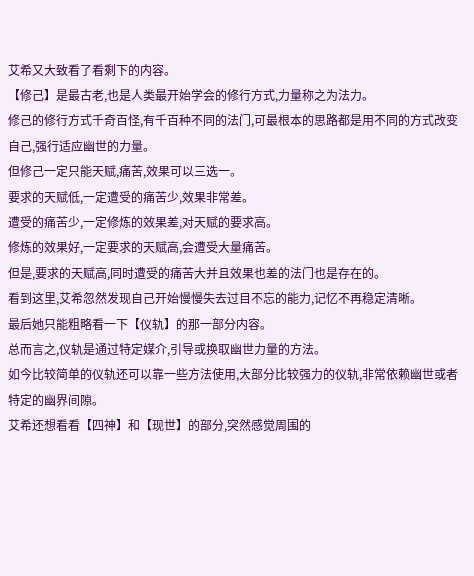艾希又大致看了看剩下的内容。
【修己】是最古老,也是人类最开始学会的修行方式,力量称之为法力。
修己的修行方式千奇百怪,有千百种不同的法门,可最根本的思路都是用不同的方式改变自己,强行适应幽世的力量。
但修己一定只能天赋,痛苦,效果可以三选一。
要求的天赋低,一定遭受的痛苦少,效果非常差。
遭受的痛苦少,一定修炼的效果差,对天赋的要求高。
修炼的效果好,一定要求的天赋高,会遭受大量痛苦。
但是,要求的天赋高,同时遭受的痛苦大并且效果也差的法门也是存在的。
看到这里,艾希忽然发现自己开始慢慢失去过目不忘的能力,记忆不再稳定清晰。
最后她只能粗略看一下【仪轨】的那一部分内容。
总而言之,仪轨是通过特定媒介,引导或换取幽世力量的方法。
如今比较简单的仪轨还可以靠一些方法使用,大部分比较强力的仪轨,非常依赖幽世或者特定的幽界间隙。
艾希还想看看【四神】和【现世】的部分,突然感觉周围的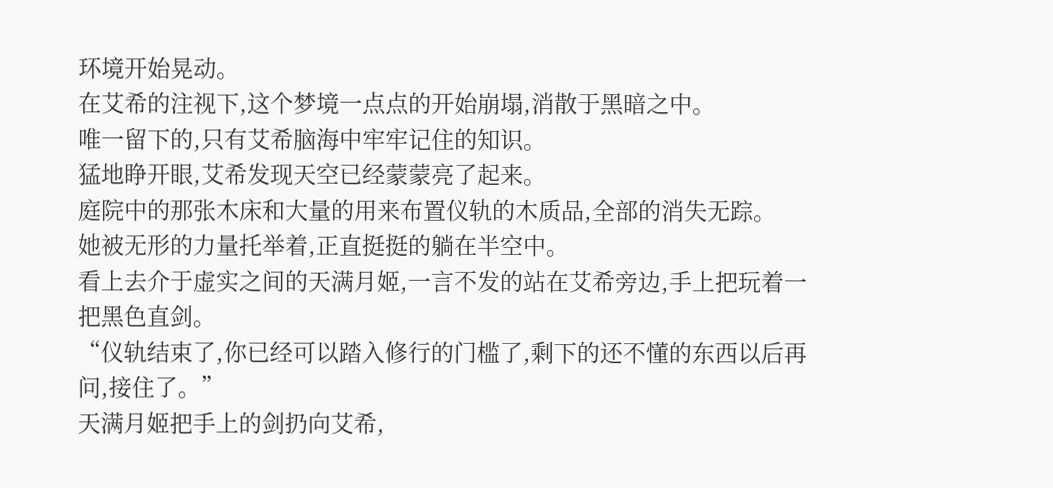环境开始晃动。
在艾希的注视下,这个梦境一点点的开始崩塌,消散于黑暗之中。
唯一留下的,只有艾希脑海中牢牢记住的知识。
猛地睁开眼,艾希发现天空已经蒙蒙亮了起来。
庭院中的那张木床和大量的用来布置仪轨的木质品,全部的消失无踪。
她被无形的力量托举着,正直挺挺的躺在半空中。
看上去介于虚实之间的天满月姬,一言不发的站在艾希旁边,手上把玩着一把黑色直剑。
“仪轨结束了,你已经可以踏入修行的门槛了,剩下的还不懂的东西以后再问,接住了。”
天满月姬把手上的剑扔向艾希,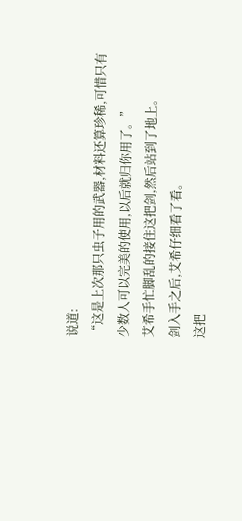说道:
“这是上次那只虫子用的武器,材料还算珍稀,可惜只有少数人可以完美的使用,以后就归你用了。”
艾希手忙脚乱的接住这把剑,然后站到了地上。
剑入手之后,艾希仔细看了看。
这把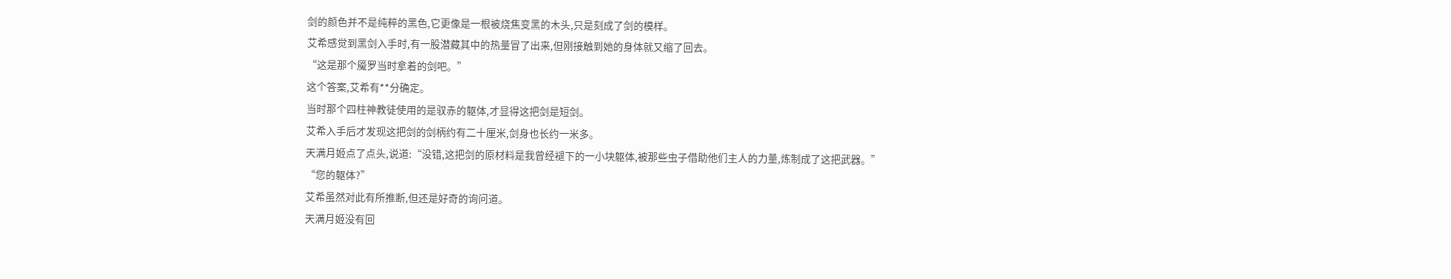剑的颜色并不是纯粹的黑色,它更像是一根被烧焦变黑的木头,只是刻成了剑的模样。
艾希感觉到黑剑入手时,有一股潜藏其中的热量冒了出来,但刚接触到她的身体就又缩了回去。
“这是那个魇罗当时拿着的剑吧。”
这个答案,艾希有**分确定。
当时那个四柱神教徒使用的是驭赤的躯体,才显得这把剑是短剑。
艾希入手后才发现这把剑的剑柄约有二十厘米,剑身也长约一米多。
天满月姬点了点头,说道:“没错,这把剑的原材料是我曾经褪下的一小块躯体,被那些虫子借助他们主人的力量,炼制成了这把武器。”
“您的躯体?”
艾希虽然对此有所推断,但还是好奇的询问道。
天满月姬没有回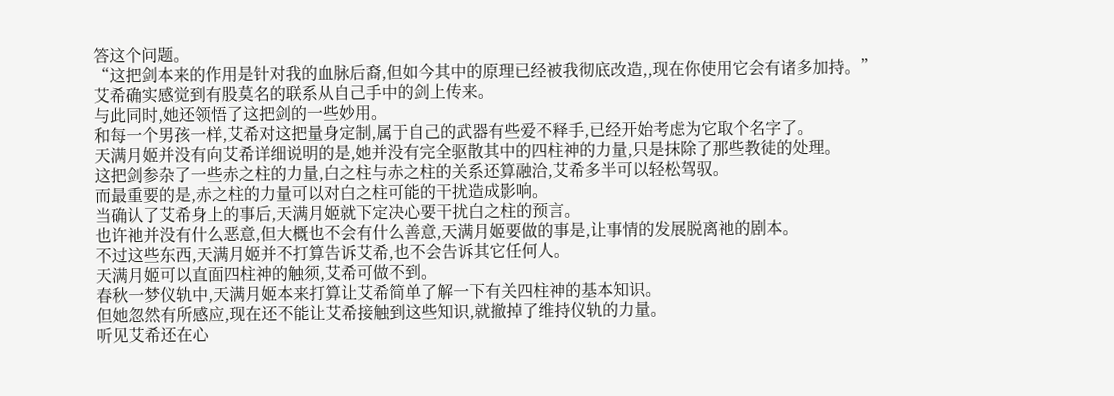答这个问题。
“这把剑本来的作用是针对我的血脉后裔,但如今其中的原理已经被我彻底改造,,现在你使用它会有诸多加持。”
艾希确实感觉到有股莫名的联系从自己手中的剑上传来。
与此同时,她还领悟了这把剑的一些妙用。
和每一个男孩一样,艾希对这把量身定制,属于自己的武器有些爱不释手,已经开始考虑为它取个名字了。
天满月姬并没有向艾希详细说明的是,她并没有完全驱散其中的四柱神的力量,只是抹除了那些教徒的处理。
这把剑参杂了一些赤之柱的力量,白之柱与赤之柱的关系还算融洽,艾希多半可以轻松驾驭。
而最重要的是,赤之柱的力量可以对白之柱可能的干扰造成影响。
当确认了艾希身上的事后,天满月姬就下定决心要干扰白之柱的预言。
也许祂并没有什么恶意,但大概也不会有什么善意,天满月姬要做的事是,让事情的发展脱离祂的剧本。
不过这些东西,天满月姬并不打算告诉艾希,也不会告诉其它任何人。
天满月姬可以直面四柱神的触须,艾希可做不到。
春秋一梦仪轨中,天满月姬本来打算让艾希简单了解一下有关四柱神的基本知识。
但她忽然有所感应,现在还不能让艾希接触到这些知识,就撤掉了维持仪轨的力量。
听见艾希还在心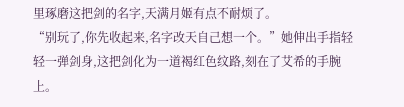里琢磨这把剑的名字,天满月姬有点不耐烦了。
“别玩了,你先收起来,名字改天自己想一个。”她伸出手指轻轻一弹剑身,这把剑化为一道褐红色纹路,刻在了艾希的手腕上。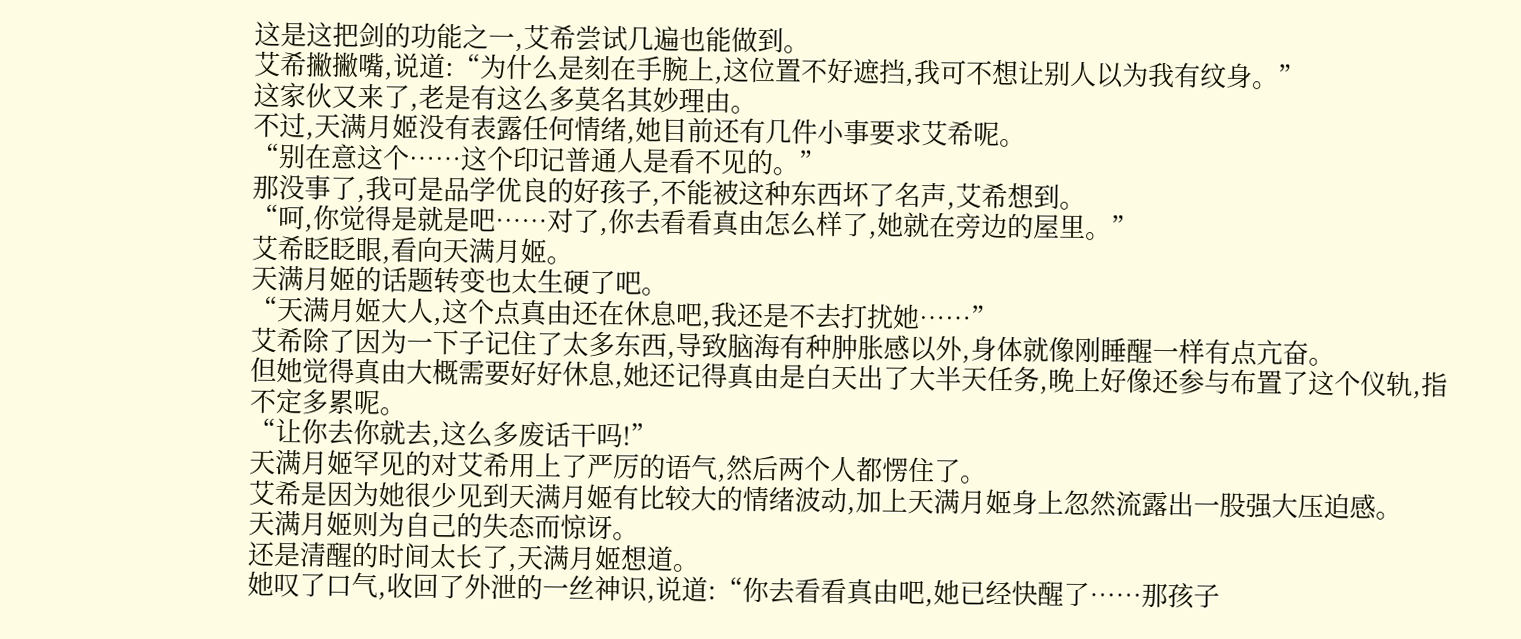这是这把剑的功能之一,艾希尝试几遍也能做到。
艾希撇撇嘴,说道:“为什么是刻在手腕上,这位置不好遮挡,我可不想让别人以为我有纹身。”
这家伙又来了,老是有这么多莫名其妙理由。
不过,天满月姬没有表露任何情绪,她目前还有几件小事要求艾希呢。
“别在意这个……这个印记普通人是看不见的。”
那没事了,我可是品学优良的好孩子,不能被这种东西坏了名声,艾希想到。
“呵,你觉得是就是吧……对了,你去看看真由怎么样了,她就在旁边的屋里。”
艾希眨眨眼,看向天满月姬。
天满月姬的话题转变也太生硬了吧。
“天满月姬大人,这个点真由还在休息吧,我还是不去打扰她……”
艾希除了因为一下子记住了太多东西,导致脑海有种肿胀感以外,身体就像刚睡醒一样有点亢奋。
但她觉得真由大概需要好好休息,她还记得真由是白天出了大半天任务,晚上好像还参与布置了这个仪轨,指不定多累呢。
“让你去你就去,这么多废话干吗!”
天满月姬罕见的对艾希用上了严厉的语气,然后两个人都愣住了。
艾希是因为她很少见到天满月姬有比较大的情绪波动,加上天满月姬身上忽然流露出一股强大压迫感。
天满月姬则为自己的失态而惊讶。
还是清醒的时间太长了,天满月姬想道。
她叹了口气,收回了外泄的一丝神识,说道:“你去看看真由吧,她已经快醒了……那孩子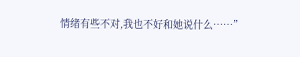情绪有些不对,我也不好和她说什么……”